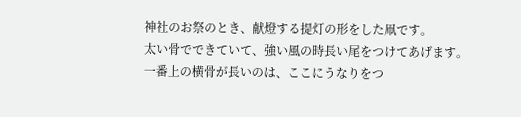神社のお祭のとき、献燈する提灯の形をした凧です。
太い骨でできていて、強い風の時長い尾をつけてあげます。
一番上の横骨が長いのは、ここにうなりをつ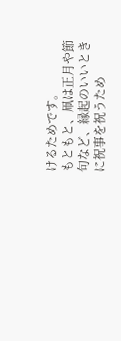けるためです。
もともと、凧は正月や節句など、縁起のいいときに祝事を祝うため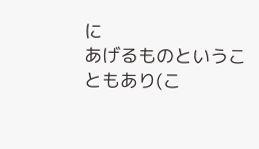に
あげるものということもあり(こ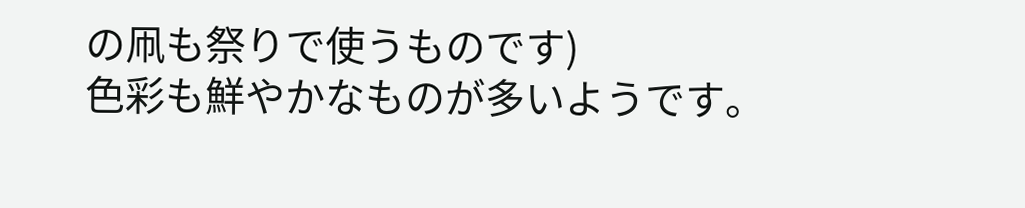の凧も祭りで使うものです)
色彩も鮮やかなものが多いようです。